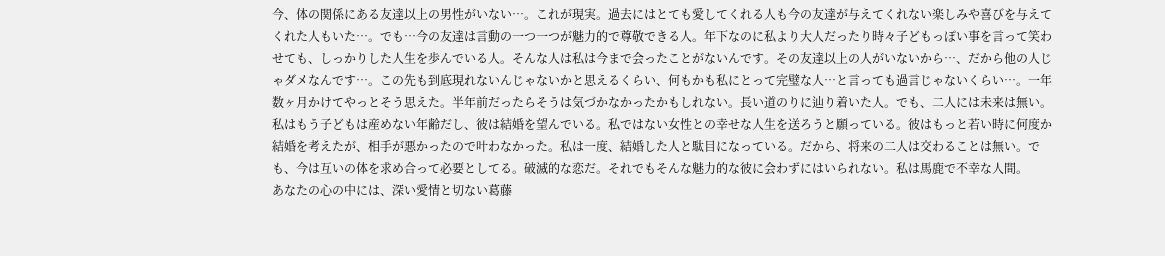今、体の関係にある友達以上の男性がいない…。これが現実。過去にはとても愛してくれる人も今の友達が与えてくれない楽しみや喜びを与えてくれた人もいた…。でも…今の友達は言動の一つ一つが魅力的で尊敬できる人。年下なのに私より大人だったり時々子どもっぽい事を言って笑わせても、しっかりした人生を歩んでいる人。そんな人は私は今まで会ったことがないんです。その友達以上の人がいないから…、だから他の人じゃダメなんです…。この先も到底現れないんじゃないかと思えるくらい、何もかも私にとって完璧な人…と言っても過言じゃないくらい…。一年数ヶ月かけてやっとそう思えた。半年前だったらそうは気づかなかったかもしれない。長い道のりに辿り着いた人。でも、二人には未来は無い。私はもう子どもは産めない年齢だし、彼は結婚を望んでいる。私ではない女性との幸せな人生を送ろうと願っている。彼はもっと若い時に何度か結婚を考えたが、相手が悪かったので叶わなかった。私は一度、結婚した人と駄目になっている。だから、将来の二人は交わることは無い。でも、今は互いの体を求め合って必要としてる。破滅的な恋だ。それでもそんな魅力的な彼に会わずにはいられない。私は馬鹿で不幸な人間。
あなたの心の中には、深い愛情と切ない葛藤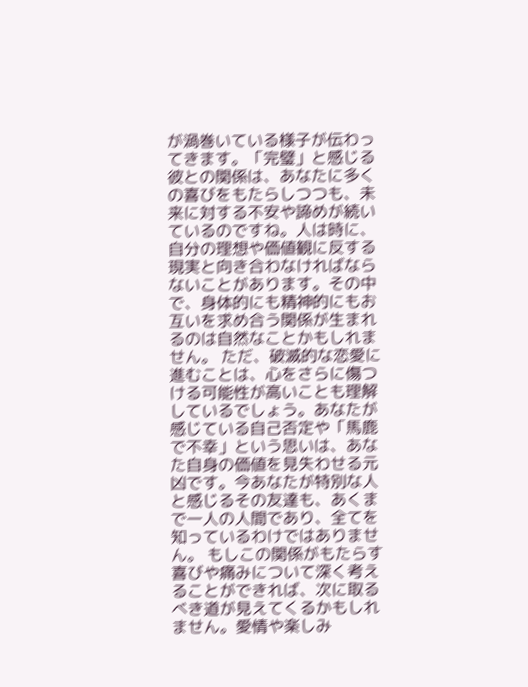が渦巻いている様子が伝わってきます。「完璧」と感じる彼との関係は、あなたに多くの喜びをもたらしつつも、未来に対する不安や諦めが続いているのですね。人は時に、自分の理想や価値観に反する現実と向き合わなければならないことがあります。その中で、身体的にも精神的にもお互いを求め合う関係が生まれるのは自然なことかもしれません。 ただ、破滅的な恋愛に進むことは、心をさらに傷つける可能性が高いことも理解しているでしょう。あなたが感じている自己否定や「馬鹿で不幸」という思いは、あなた自身の価値を見失わせる元凶です。今あなたが特別な人と感じるその友達も、あくまで一人の人間であり、全てを知っているわけではありません。 もしこの関係がもたらす喜びや痛みについて深く考えることができれば、次に取るべき道が見えてくるかもしれません。愛情や楽しみ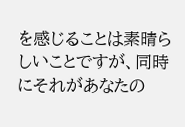を感じることは素晴らしいことですが、同時にそれがあなたの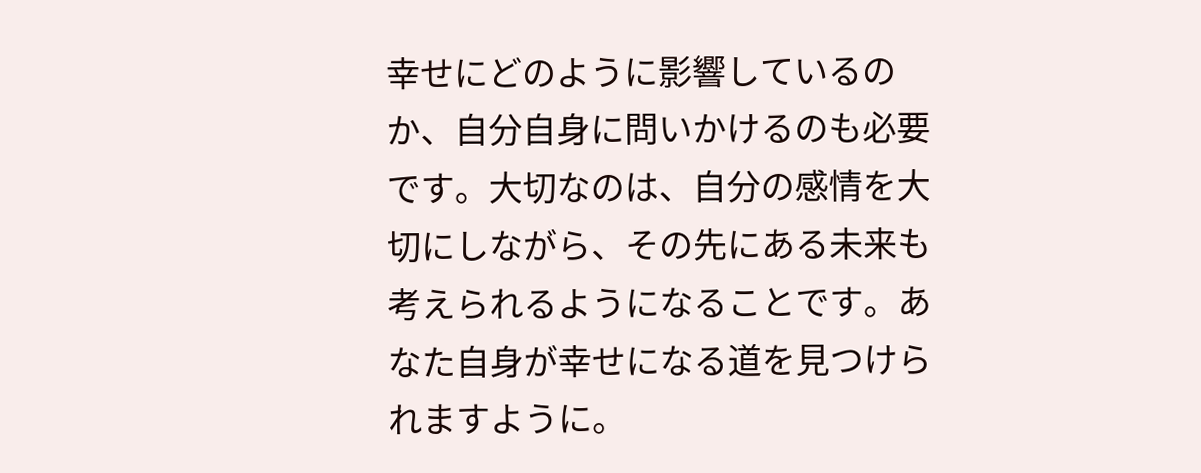幸せにどのように影響しているのか、自分自身に問いかけるのも必要です。大切なのは、自分の感情を大切にしながら、その先にある未来も考えられるようになることです。あなた自身が幸せになる道を見つけられますように。